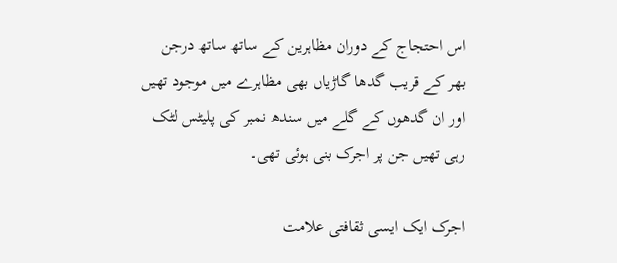اس احتجاج کے دوران مظاہرین کے ساتھ ساتھ درجن بھر کے قریب گدھا گاڑیاں بھی مظاہرے میں موجود تھیں اور ان گدھوں کے گلے میں سندھ نمبر کی پلیٹس لٹک رہی تھیں جن پر اجرک بنی ہوئی تھی۔

اجرک ایک ایسی ثقافتی علامت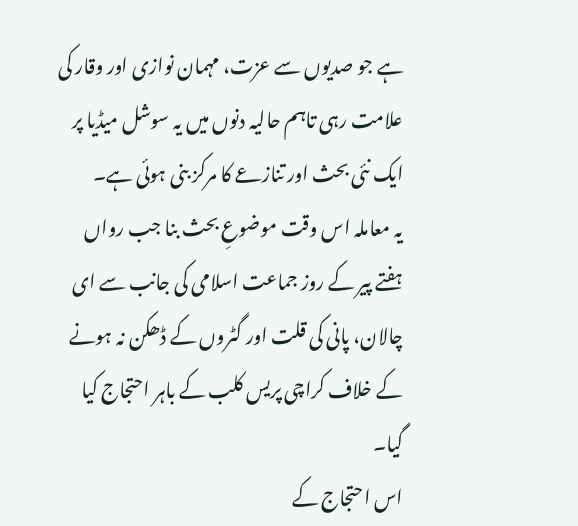ہے جو صدیوں سے عزت، مہمان نوازی اور وقار کی علامت رہی تاہم حالیہ دنوں میں یہ سوشل میڈیا پر ایک نئی بحث اور تنازعے کا مرکز بنی ہوئی ہے۔
یہ معاملہ اس وقت موضوعِ بحث بنا جب رواں ہفتے پیر کے روز جماعت اسلامی کی جانب سے ای چالان، پانی کی قلت اور گٹروں کے ڈھکن نہ ہونے کے خلاف کراچی پریس کلب کے باہر احتجاج کیا گیا۔
اس احتجاج کے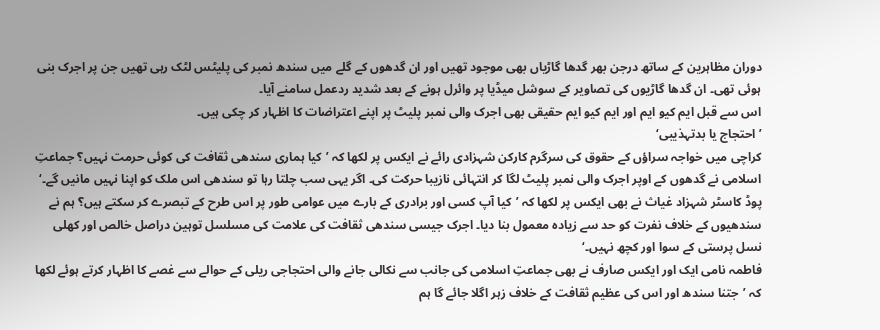دوران مظاہرین کے ساتھ درجن بھر گدھا گاڑیاں بھی موجود تھیں اور ان گدھوں کے گلے میں سندھ نمبر کی پلیٹس لٹک رہی تھیں جن پر اجرک بنی ہوئی تھی۔ ان گدھا گاڑیوں کی تصاویر کے سوشل میڈیا پر وائرل ہونے کے بعد شدید ردعمل سامنے آیا۔
اس سے قبل ایم کیو ایم اور ایم کیو ایم حقیقی بھی اجرک والی نمبر پلیٹ پر اپنے اعتراضات کا اظہار کر چکی ہیں۔
’احتجاج یا بدتہذیبی‘
کراچی میں خواجہ سراؤں کے حقوق کی سرگرم کارکن شہزادی رائے نے ایکس پر لکھا کہ ’کیا ہماری سندھی ثقافت کی کوئی حرمت نہیں؟ جماعتِ اسلامی نے گدھوں کے اوپر اجرک والی نمبر پلیٹ لگا کر انتہائی نازیبا حرکت کی۔ اگر یہی سب چلتا رہا تو سندھی اس ملک کو اپنا نہیں مانیں گے۔‘
پوڈ کاسٹر شہزاد غیاث نے بھی ایکس پر لکھا کہ ’کیا آپ کسی اور برادری کے بارے میں عوامی طور پر اس طرح کے تبصرے کر سکتے ہیں؟ ہم نے سندھیوں کے خلاف نفرت کو حد سے زیادہ معمول بنا دیا۔ اجرک جیسی سندھی ثقافت کی علامت کی مسلسل توہین دراصل خالص اور کھلی نسل پرستی کے سوا اور کچھ نہیں۔‘
فاطمہ نامی ایک اور ایکس صارف نے بھی جماعتِ اسلامی کی جانب سے نکالی جانے والی احتجاجی ریلی کے حوالے سے غصے کا اظہار کرتے ہوئے لکھا کہ ’جتنا سندھ اور اس کی عظیم ثقافت کے خلاف زہر اگلا جائے گا ہم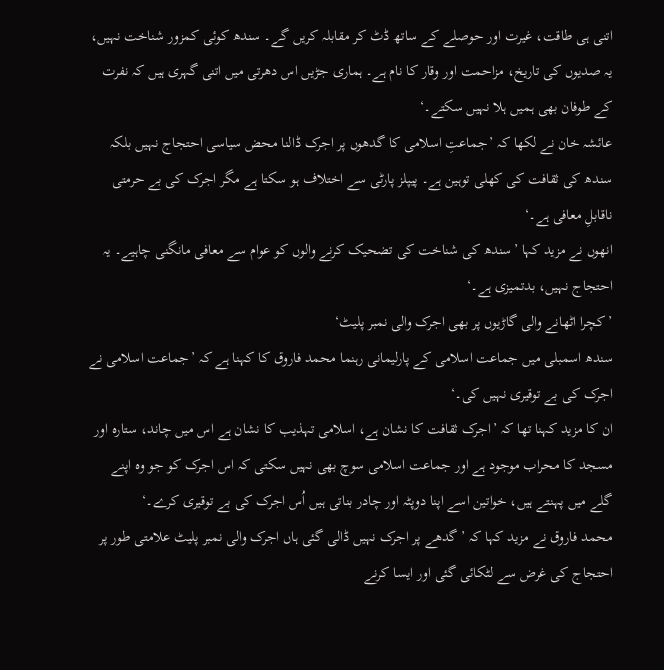اتنی ہی طاقت، غیرت اور حوصلے کے ساتھ ڈٹ کر مقابلہ کریں گے۔ سندھ کوئی کمزور شناخت نہیں، یہ صدیوں کی تاریخ، مزاحمت اور وقار کا نام ہے۔ ہماری جڑیں اس دھرتی میں اتنی گہری ہیں کہ نفرت کے طوفان بھی ہمیں ہلا نہیں سکتے۔‘
عائشہ خان نے لکھا کہ ’جماعتِ اسلامی کا گدھوں پر اجرک ڈالنا محض سیاسی احتجاج نہیں بلکہ سندھ کی ثقافت کی کھلی توہین ہے۔ پیپلز پارٹی سے اختلاف ہو سکتا ہے مگر اجرک کی بے حرمتی ناقابلِ معافی ہے۔‘
انھوں نے مزید کہا ’سندھ کی شناخت کی تضحیک کرنے والوں کو عوام سے معافی مانگنی چاہیے۔ یہ احتجاج نہیں، بدتمیزی ہے۔‘
’کچرا اٹھانے والی گاڑیوں پر بھی اجرک والی نمبر پلیٹ‘
سندھ اسمبلی میں جماعت اسلامی کے پارلیمانی رہنما محمد فاروق کا کہنا ہے کہ ’جماعت اسلامی نے اجرک کی بے توقیری نہیں کی۔‘
ان کا مزید کہنا تھا کہ ’اجرک ثقافت کا نشان ہے، اسلامی تہذیب کا نشان ہے اس میں چاند، ستارہ اور مسجد کا محراب موجود ہے اور جماعت اسلامی سوچ بھی نہیں سکتی کہ اس اجرک کو جو وہ اپنے گلے میں پہنتے ہیں، خواتین اسے اپنا دوپٹہ اور چادر بناتی ہیں اُس اجرک کی بے توقیری کرے۔‘
محمد فاروق نے مزید کہا کہ ’گدھے پر اجرک نہیں ڈالی گئی ہاں اجرک والی نمبر پلیٹ علامتی طور پر احتجاج کی غرض سے لٹکائی گئی اور ایسا کرنے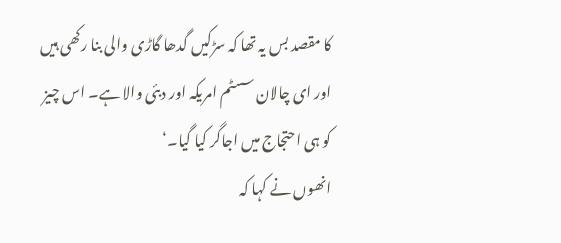کا مقصد بس یہ تھا کہ سڑکیں گدھا گاڑی والی بنا رکھی ہیں اور ای چالان سسٹم امریکہ اور دبئی والا ہے۔ اس چیز کو ہی احتجاج میں اجاگر کیا گیا۔‘
انھوں نے کہا کہ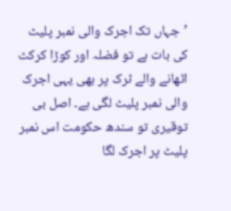’جہاں تک اجرک والی نمبر پلیٹ کی بات ہے تو فضلہ اور کوڑا کرکٹ اٹھانے والے ٹرک پر بھی یہی اجرک والی نمبر پلیٹ لگی ہے۔ اصل بی توقیری تو سندھ حکومت اس نمبر پلیٹ پر اجرک لگا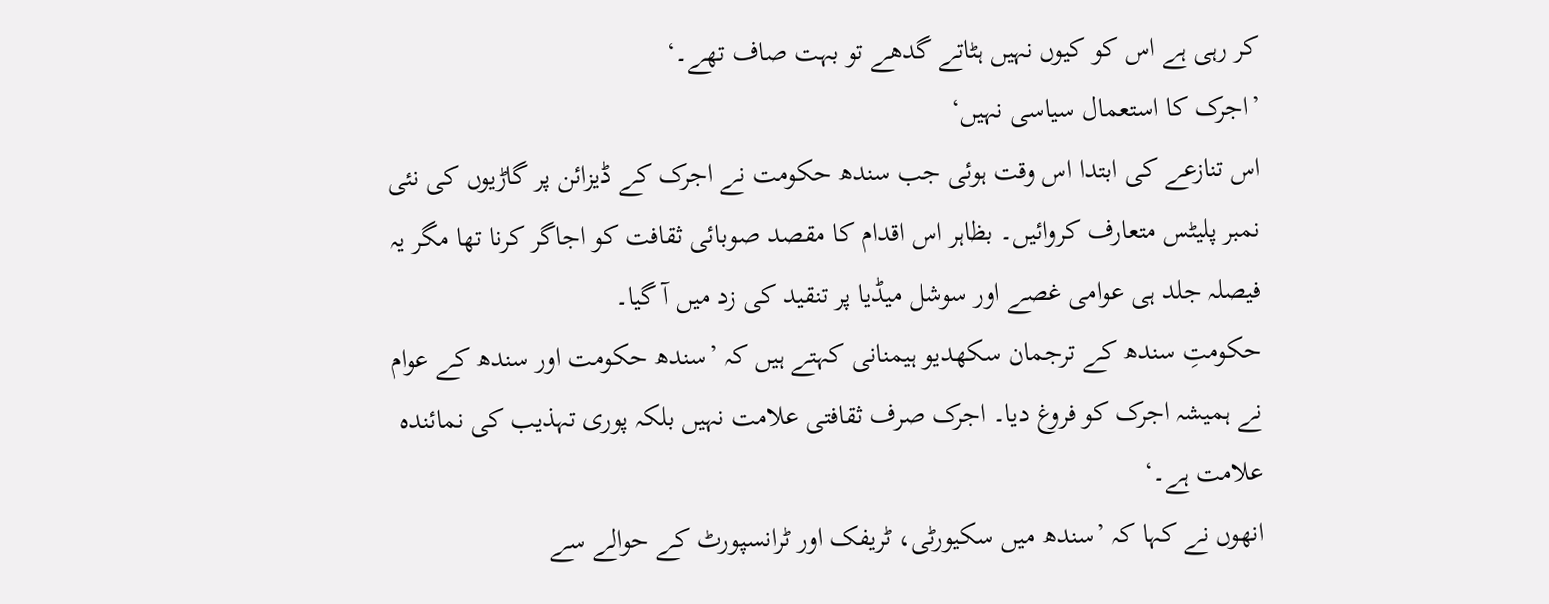کر رہی ہے اس کو کیوں نہیں ہٹاتے گدھے تو بہت صاف تھے۔‘
’اجرک کا استعمال سیاسی نہیں‘
اس تنازعے کی ابتدا اس وقت ہوئی جب سندھ حکومت نے اجرک کے ڈیزائن پر گاڑیوں کی نئی نمبر پلیٹس متعارف کروائیں۔ بظاہر اس اقدام کا مقصد صوبائی ثقافت کو اجاگر کرنا تھا مگر یہ فیصلہ جلد ہی عوامی غصے اور سوشل میڈیا پر تنقید کی زد میں آ گیا۔
حکومتِ سندھ کے ترجمان سکھدیو ہیمنانی کہتے ہیں کہ ’سندھ حکومت اور سندھ کے عوام نے ہمیشہ اجرک کو فروغ دیا۔ اجرک صرف ثقافتی علامت نہیں بلکہ پوری تہذیب کی نمائندہ علامت ہے۔‘
انھوں نے کہا کہ ’سندھ میں سکیورٹی، ٹریفک اور ٹرانسپورٹ کے حوالے سے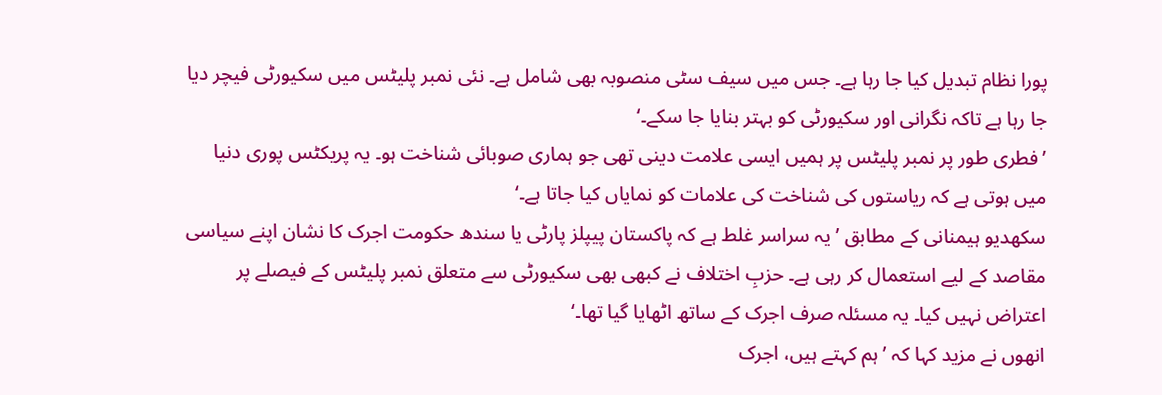پورا نظام تبدیل کیا جا رہا ہے۔ جس میں سیف سٹی منصوبہ بھی شامل ہے۔ نئی نمبر پلیٹس میں سکیورٹی فیچر دیا جا رہا ہے تاکہ نگرانی اور سکیورٹی کو بہتر بنایا جا سکے۔‘
’فطری طور پر نمبر پلیٹس پر ہمیں ایسی علامت دینی تھی جو ہماری صوبائی شناخت ہو۔ یہ پریکٹس پوری دنیا میں ہوتی ہے کہ ریاستوں کی شناخت کی علامات کو نمایاں کیا جاتا ہے۔‘
سکھدیو ہیمنانی کے مطابق ’یہ سراسر غلط ہے کہ پاکستان پیپلز پارٹی یا سندھ حکومت اجرک کا نشان اپنے سیاسی مقاصد کے لیے استعمال کر رہی ہے۔ حزبِ اختلاف نے کبھی بھی سکیورٹی سے متعلق نمبر پلیٹس کے فیصلے پر اعتراض نہیں کیا۔ یہ مسئلہ صرف اجرک کے ساتھ اٹھایا گیا تھا۔‘
انھوں نے مزید کہا کہ ’ہم کہتے ہیں، اجرک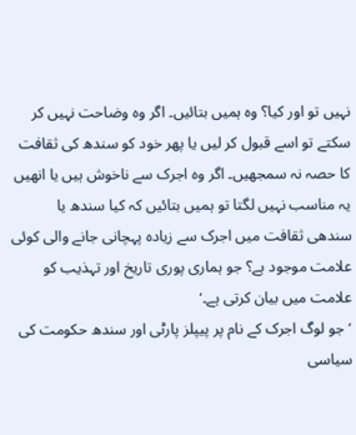نہیں تو اور کیا؟ وہ ہمیں بتائیں۔ اگر وہ وضاحت نہیں کر سکتے تو اسے قبول کر لیں یا پھر خود کو سندھ کی ثقافت کا حصہ نہ سمجھیں۔ اگر وہ اجرک سے ناخوش ہیں یا انھیں یہ مناسب نہیں لگتا تو ہمیں بتائیں کہ کیا سندھ یا سندھی ثقافت میں اجرک سے زیادہ پہچانی جانے والی کوئی علامت موجود ہے؟ جو ہماری پوری تاریخ اور تہذیب کو علامت میں بیان کرتی ہے۔‘
’جو لوگ اجرک کے نام پر پیپلز پارٹی اور سندھ حکومت کی سیاسی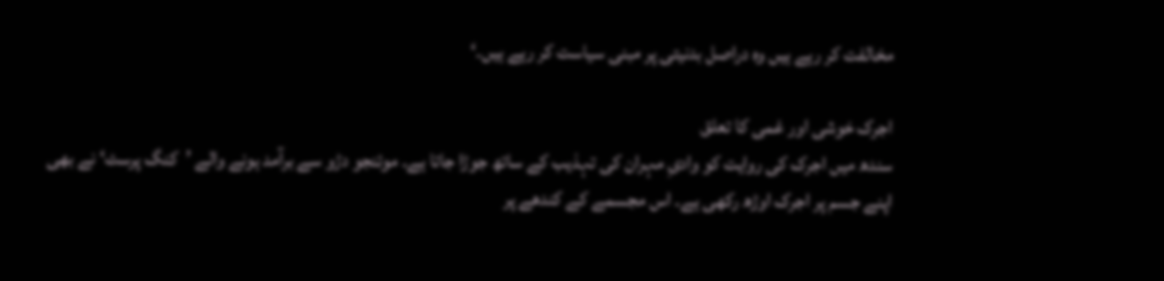مخالفت کر رہے ہیں وہ دراصل بدنیتی پر مبنی سیاست کر رہے ہیں۔‘

اجرک خوشی اور غمی کا تعلق
سندھ میں اجرک کی روایت کو وادیِ مہران کی تہذیب کے ساتھ جوڑا جاتا ہے۔ موئنجو دڑو سے برآمد ہونے والے ’کنگ پرسٹ‘ نے بھی اپنے جسم پر اجرک اوڑھ رکھی ہے۔ اس مجسمے کے کندھے پر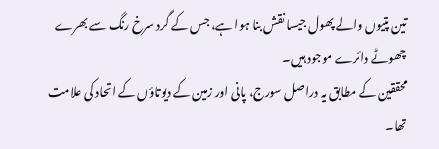تین پتیوں والے پھول جیسا نقش بنا ہوا ہے، جس کے گرد سرخ رنگ سے بھرے چھوٹے دائرے موجود ہیں۔
محققین کے مطابق یہ دراصل سورج، پانی اور زمین کے دیوتاؤں کے اتحاد کی علامت تھا۔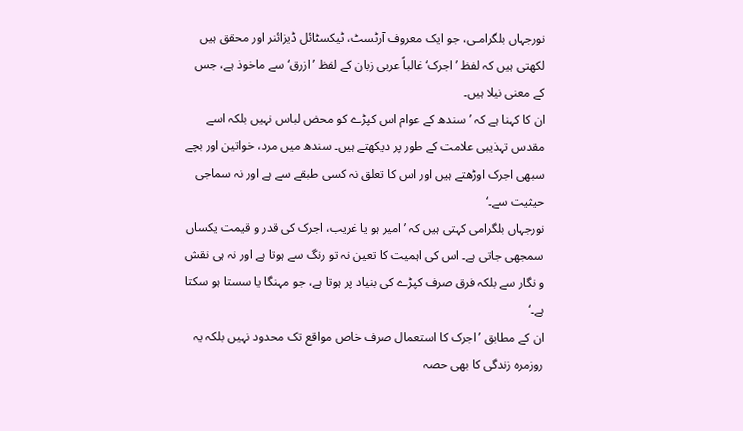نورجہاں بلگرامـی، جو ایک معروف آرٹسٹ، ٹیکسٹائل ڈیزائنر اور محقق ہیں لکھتی ہیں کہ لفظ ’اجرک‘ غالباً عربی زبان کے لفظ ’ازرق‘ سے ماخوذ ہے، جس کے معنی نیلا ہیں۔
ان کا کہنا ہے کہ ’سندھ کے عوام اس کپڑے کو محض لباس نہیں بلکہ اسے مقدس تہذیبی علامت کے طور پر دیکھتے ہیں۔ سندھ میں مرد، خواتین اور بچے سبھی اجرک اوڑھتے ہیں اور اس کا تعلق نہ کسی طبقے سے ہے اور نہ سماجی حیثیت سے۔‘
نورجہاں بلگرامی کہتی ہیں کہ ’امیر ہو یا غریب، اجرک کی قدر و قیمت یکساں سمجھی جاتی ہے۔ اس کی اہمیت کا تعین نہ تو رنگ سے ہوتا ہے اور نہ ہی نقش و نگار سے بلکہ فرق صرف کپڑے کی بنیاد پر ہوتا ہے، جو مہنگا یا سستا ہو سکتا ہے۔‘
ان کے مطابق ’اجرک کا استعمال صرف خاص مواقع تک محدود نہیں بلکہ یہ روزمرہ زندگی کا بھی حصہ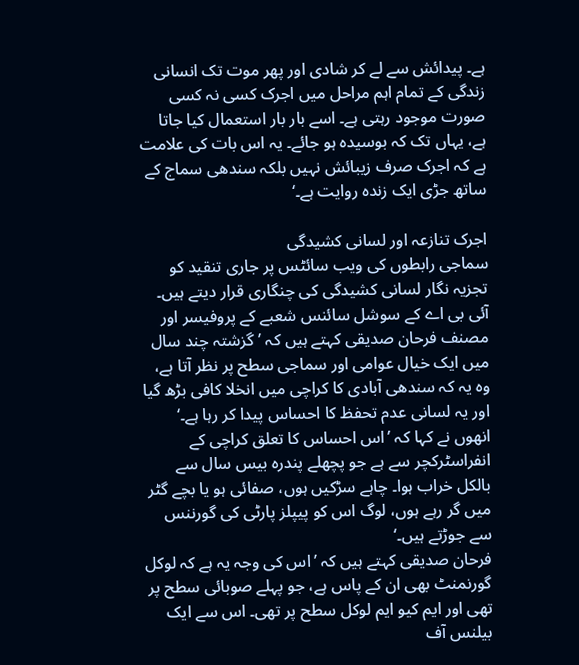ہے۔ پیدائش سے لے کر شادی اور پھر موت تک انسانی زندگی کے تمام اہم مراحل میں اجرک کسی نہ کسی صورت موجود رہتی ہے۔ اسے بار بار استعمال کیا جاتا ہے، یہاں تک کہ بوسیدہ ہو جائے۔ یہ اس بات کی علامت ہے کہ اجرک صرف زیبائش نہیں بلکہ سندھی سماج کے ساتھ جڑی ایک زندہ روایت ہے۔‘

اجرک تنازعہ اور لسانی کشیدگی
سماجی رابطوں کی ویب سائٹس پر جاری تنقید کو تجزیہ نگار لسانی کشیدگی کی چنگاری قرار دیتے ہیں۔
آئی بی اے کے سوشل سائنس شعبے کے پروفیسر اور مصنف فرحان صدیقی کہتے ہیں کہ ’گزشتہ چند سال میں ایک خیال عوامی اور سماجی سطح پر نظر آتا ہے، وہ یہ کہ سندھی آبادی کا کراچی میں انخلا کافی بڑھ گیا اور یہ لسانی عدم تحفظ کا احساس پیدا کر رہا ہے۔‘
انھوں نے کہا کہ ’اس احساس کا تعلق کراچی کے انفراسٹرکچر سے ہے جو پچھلے پندرہ بیس سال سے بالکل خراب ہوا۔ چاہے سڑکیں ہوں، صفائی ہو یا بچے گٹر میں گر رہے ہوں، لوگ اس کو پیپلز پارٹی کی گورننس سے جوڑتے ہیں۔‘
فرحان صدیقی کہتے ہیں کہ ’اس کی وجہ یہ ہے کہ لوکل گورنمنٹ بھی ان کے پاس ہے، جو پہلے صوبائی سطح پر تھی اور ایم کیو ایم لوکل سطح پر تھی۔ اس سے ایک بیلنس آف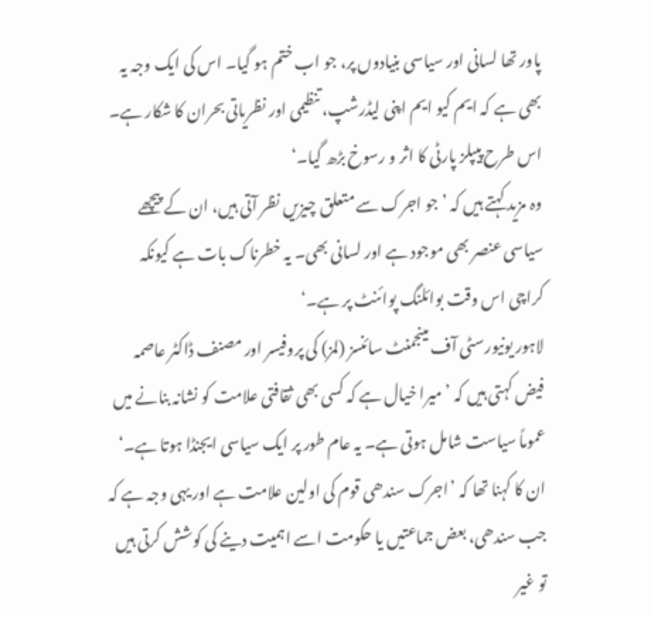پاور تھا لسانی اور سیاسی بنیادوں پر، جو اب ختم ہو گیا۔ اس کی ایک وجہ یہ بھی ہے کہ ایم کیو ایم اپنی لیڈرشپ، تنظیمی اور نظریاتی بحران کا شکار ہے۔ اس طرح پیپلز پارٹی کا اثر و رسوخ بڑھ گیا۔‘
وہ مزید کہتے ہیں کہ ’جو اجرک سے متعلق چیزیں نظر آتی ہیں، ان کے پیچھے سیاسی عنصر بھی موجود ہے اور لسانی بھی۔ یہ خطرناک بات ہے کیونکہ کراچی اس وقت بوائلنگ پوائنٹ پر ہے۔‘
لاہور یونیورسٹی آف مینجمنٹ سائنسز (لمز) کی پروفیسر اور مصنف ڈاکٹر عاصمہ فیض کہتی ہیں کہ ’میرا خیال ہے کہ کسی بھی ثقافتی علامت کو نشانہ بنانے میں عموماً سیاست شامل ہوتی ہے۔ یہ عام طور پر ایک سیاسی ایجنڈا ہوتا ہے۔‘
ان کا کہنا تھا کہ ’اجرک سندھی قوم کی اولین علامت ہے اور یہی وجہ ہے کہ جب سندھی، بعض جماعتیں یا حکومت اسے اہمیت دینے کی کوشش کرتی ہیں تو غیر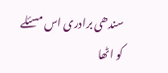سندھی برادری اس مسئلے کو اٹھا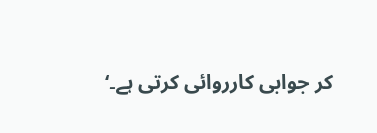کر جوابی کارروائی کرتی ہے۔‘